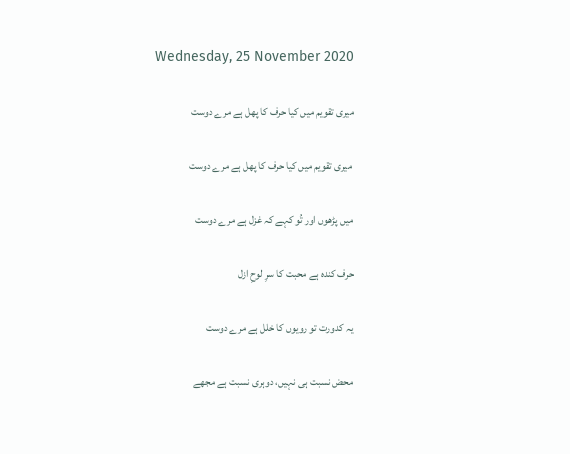Wednesday, 25 November 2020

میری تقویم میں کیا حرف کا پھل ہے مرے دوست

 میری تقویم میں کیا حرف کا پھل ہے مرے دوست

میں پڑھوں اور تُو کہے کہ غزل ہے مرے دوست

حرف کندہ ہے محبت کا سرِ لوحِ ازل

یہ کدورت تو رویوں کا خلل ہے مرے دوست

محض نسبت ہی نہیں، دوہری نسبت ہے مجھے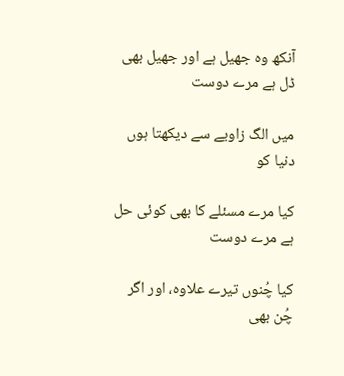آنکھ وہ جھیل ہے اور جھیل بھی ڈل ہے مرے دوست

میں الگ زاویے سے دیکھتا ہوں دنیا کو

کیا مرے مسئلے کا بھی کوئی حل ہے مرے دوست

کیا چُنوں تیرے علاوہ، اور اگر چُن بھی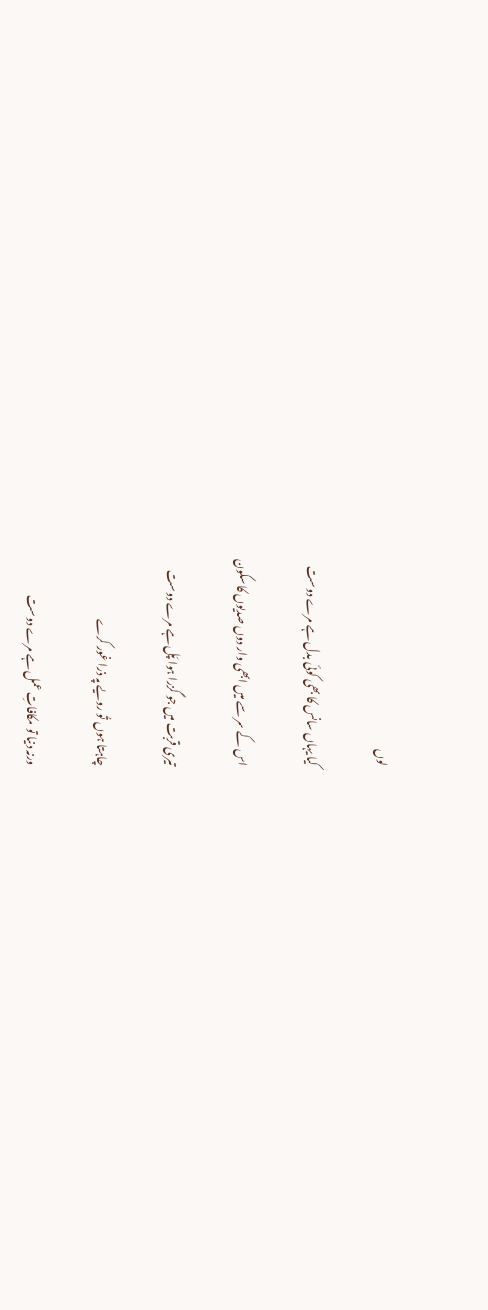لوں

کیا یہاں سانس کا بھی کوئی بدل ہے مرے دوست

اس کے سر سے میں ابھی وار دوں صدیوں کا سکون

تیری قربت میں جو گزرا ہوا پَل ہے مرے دوست

چاہتا ہوں تُو رویے پہ ذرا غور کرے

ورنہ دنیا تو مکافاتِ عمل ہے مرے دوست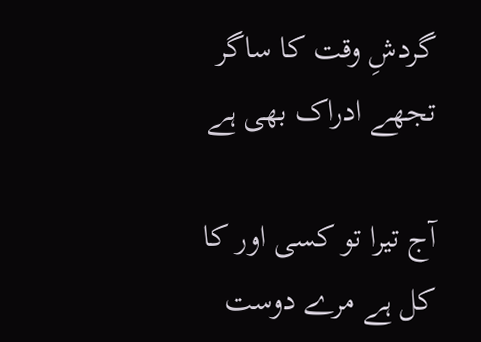گردشِ وقت کا ساگر تجھے ادراک بھی ہے

آج تیرا تو کسی اور کا کل ہے مرے دوست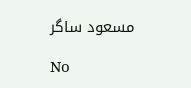مسعود ساگر

No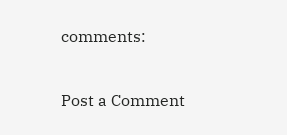comments:

Post a Comment